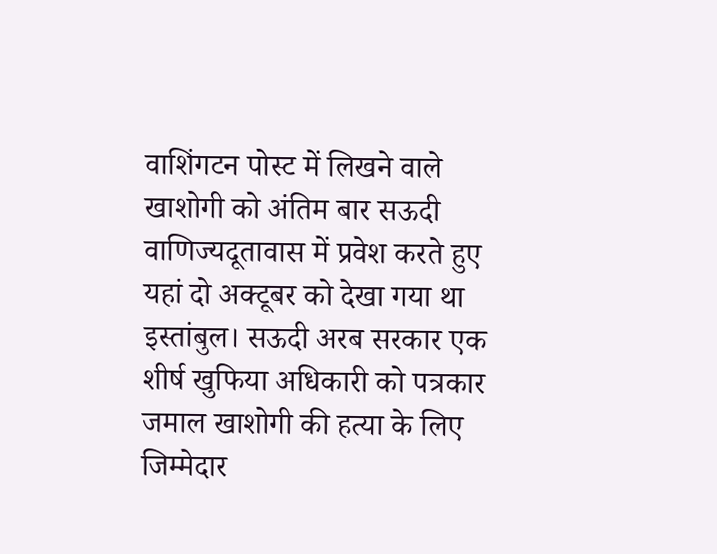वाशिंगटन पोस्ट में लिखने वाले खाशोगी को अंतिम बार सऊदी वाणिज्यदूतावास में प्रवेश करते हुए यहां दो अक्टूबर को देखा गया था
इस्तांबुल। सऊदी अरब सरकार एक शीर्ष खुफिया अधिकारी को पत्रकार जमाल खाशोगी की हत्या के लिए जिम्मेदार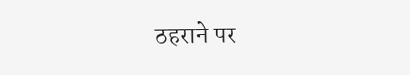ठहराने पर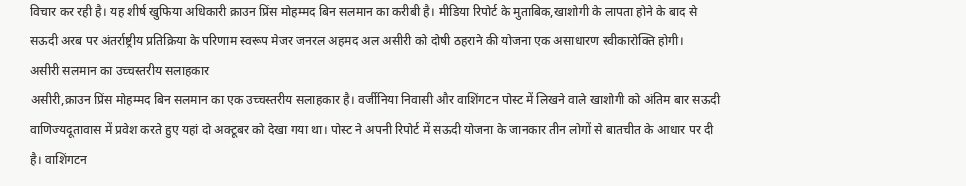विचार कर रही है। यह शीर्ष खुफिया अधिकारी क्राउन प्रिंस मोहम्मद बिन सलमान का करीबी है। मीडिया रिपोर्ट के मुताबिक,खाशोगी के लापता होने के बाद से सऊदी अरब पर अंतर्राष्ट्रीय प्रतिक्रिया के परिणाम स्वरूप मेजर जनरल अहमद अल असीरी को दोषी ठहराने की योजना एक असाधारण स्वीकारोक्ति होगी।
असीरी सलमान का उच्चस्तरीय सलाहकार
असीरी,क्राउन प्रिंस मोहम्मद बिन सलमान का एक उच्चस्तरीय सलाहकार है। वर्जीनिया निवासी और वाशिंगटन पोस्ट में लिखने वाले खाशोगी को अंतिम बार सऊदी वाणिज्यदूतावास में प्रवेश करते हुए यहां दो अक्टूबर को देखा गया था। पोस्ट ने अपनी रिपोर्ट में सऊदी योजना के जानकार तीन लोगों से बातचीत के आधार पर दी है। वाशिंगटन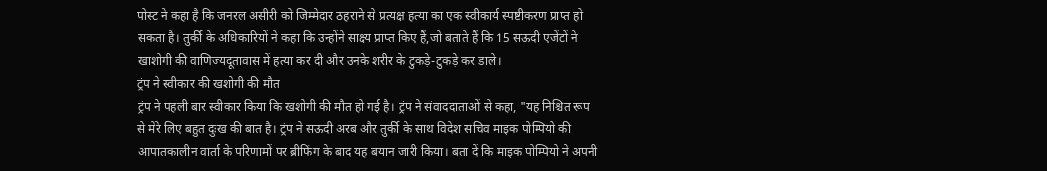पोस्ट ने कहा है कि जनरल असीरी को जिम्मेदार ठहराने से प्रत्यक्ष हत्या का एक स्वीकार्य स्पष्टीकरण प्राप्त हो सकता है। तुर्की के अधिकारियों ने कहा कि उन्होंने साक्ष्य प्राप्त किए हैं,जो बताते हैं कि 15 सऊदी एजेंटों ने खाशोगी की वाणिज्यदूतावास में हत्या कर दी और उनके शरीर के टुकड़े-टुकड़े कर डाले।
ट्रंप ने स्वीकार की खशोगी की मौत
ट्रंप ने पहली बार स्वीकार किया कि खशोगी की मौत हो गई है। ट्रंप ने संवाददाताओं से कहा, "यह निश्चित रूप से मेरे लिए बहुत दुःख की बात है। ट्रंप ने सऊदी अरब और तुर्की के साथ विदेश सचिव माइक पोम्पियो की आपातकालीन वार्ता के परिणामों पर ब्रीफिंग के बाद यह बयान जारी किया। बता दें कि माइक पोम्पियो ने अपनी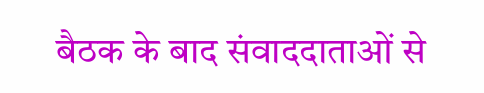बैठक के बाद संवाददाताओं से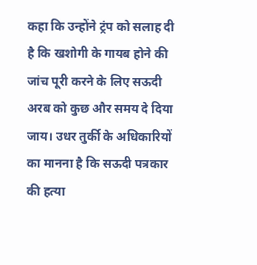कहा कि उन्होंने ट्रंप को सलाह दी है कि खशोगी के गायब होने की जांच पूरी करने के लिए सऊदी अरब को कुछ और समय दे दिया जाय। उधर तुर्की के अधिकारियों का मानना है कि सऊदी पत्रकार की हत्या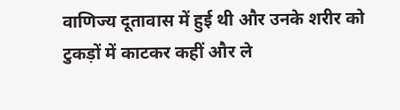वाणिज्य दूतावास में हुई थी और उनके शरीर को टुकड़ों में काटकर कहीं और ले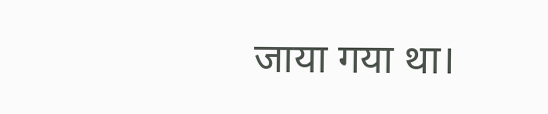जाया गया था।